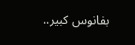بفانوس كبير..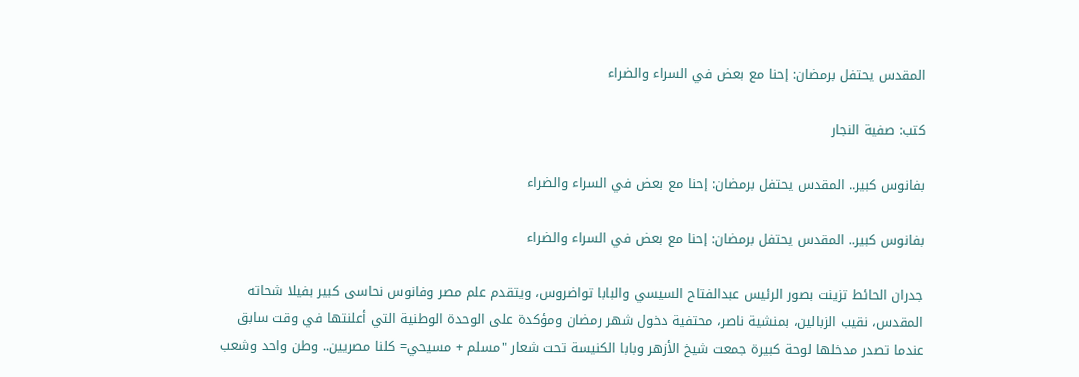المقدس يحتفل برمضان: إحنا مع بعض في السراء والضراء

كتب: صفية النجار

بفانوس كبير.. المقدس يحتفل برمضان: إحنا مع بعض في السراء والضراء

بفانوس كبير.. المقدس يحتفل برمضان: إحنا مع بعض في السراء والضراء

جدران الحائط تزينت بصور الرئيس عبدالفتاح السيسي والبابا تواضروس، ويتقدم علم مصر وفانوس نحاسى كبير بفيلا شحاته المقدس، نقيب الزبالين، بمنشية ناصر، محتفية دخول شهر رمضان ومؤكدة على الوحدة الوطنية التي أعلنتها في وقت سابق عندما تصدر مدخلها لوحة كبيرة جمعت شيخ الأزهر وبابا الكنيسة تحت شعار "مسلم + مسيحي= كلنا مصريين.. وطن واحد وشعب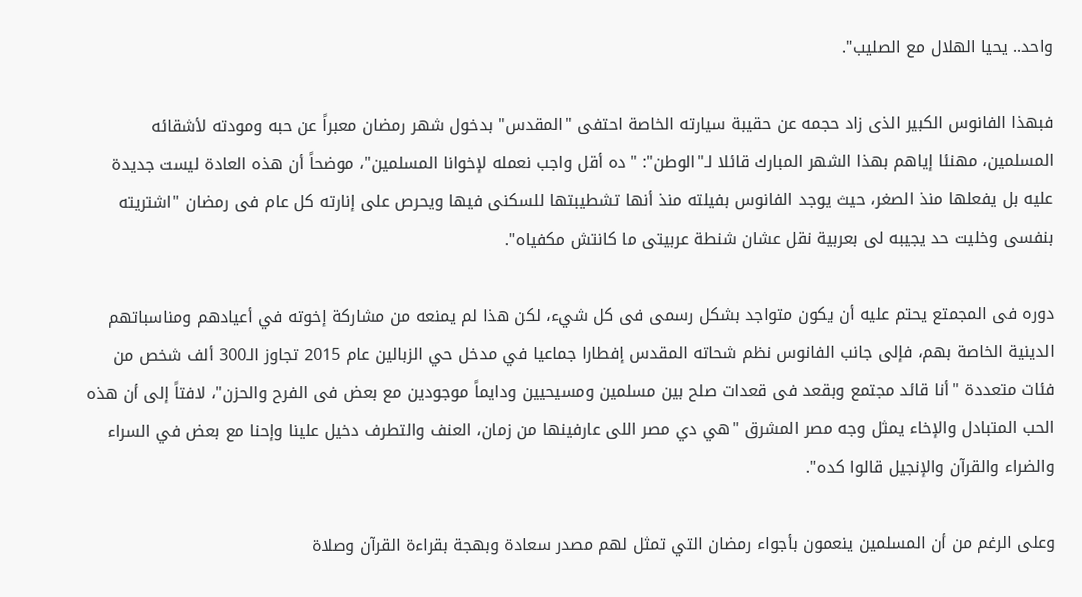واحد.. يحيا الهلال مع الصليب".

فبهذا الفانوس الكبير الذى زاد حجمه عن حقيبة سيارته الخاصة احتفى "المقدس" بدخول شهر رمضان معبراً عن حبه ومودته لأشقائه المسلمين، مهنئا إياهم بهذا الشهر المبارك قائلا لـ"الوطن": "ده أقل واجب نعمله لإخوانا المسلمين"، موضحاً أن هذه العادة ليست جديدة عليه بل يفعلها منذ الصغر، حيث يوجد الفانوس بفيلته منذ أنها تشطيبتها للسكنى فيها ويحرص على إنارته كل عام فى رمضان "اشتريته بنفسى وخليت حد يجيبه لى بعربية نقل عشان شنطة عربيتى ما كانتش مكفياه".

دوره فى المجمتع يحتم عليه أن يكون متواجد بشكل رسمى فى كل شيء، لكن هذا لم يمنعه من مشاركة إخوته في أعيادهم ومناسباتهم الدينية الخاصة بهم، فإلى جانب الفانوس نظم شحاته المقدس إفطارا جماعيا في مدخل حي الزبالين عام 2015 تجاوز الـ300 ألف شخص من فئات متعددة "أنا قائد مجتمع وبقعد فى قعدات صلح بين مسلمين ومسيحيين ودايماً موجودين مع بعض فى الفرح والحزن"، لافتاً إلى أن هذه الحب المتبادل والإخاء يمثل وجه مصر المشرق "هي دي مصر اللى عارفينها من زمان، العنف والتطرف دخيل علينا وإحنا مع بعض في السراء والضراء والقرآن والإنجيل قالوا كده".

وعلى الرغم من أن المسلمين ينعمون بأجواء رمضان التي تمثل لهم مصدر سعادة وبهجة بقراءة القرآن وصلاة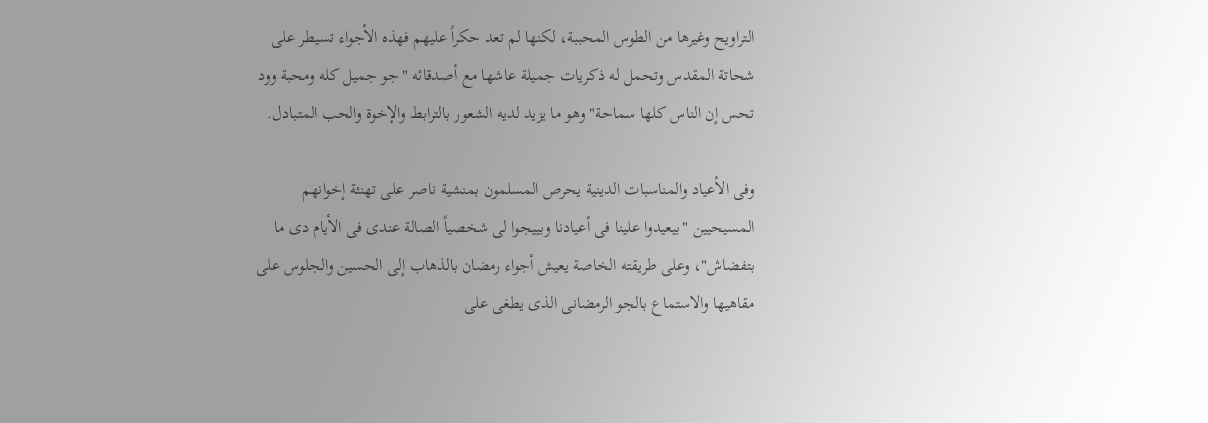التراويح وغيرها من الطوس المحببة، لكنها لم تعد حكراً عليهم فهذه الأجواء تسيطر على شحاتة المقدس وتحمل له ذكريات جميلة عاشها مع أصدقائه "جو جميل كله ومحبة وود تحس إن الناس كلها سماحة" وهو ما يزيد لديه الشعور بالترابط والإخوة والحب المتبادل.

وفى الأعياد والمناسبات الدينية يحرص المسلمون بمنشية ناصر على تهنئة إخوانهم المسيحيين "بيعيدوا علينا فى أعيادنا وبييجوا لى شخصياً الصالة عندى فى الأيام دى ما بتفضاش"، وعلى طريقته الخاصة يعيش أجواء رمضان بالذهاب إلى الحسين والجلوس على مقاهيها والاستماع بالجو الرمضانى الذى يطغى على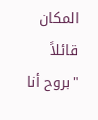المكان قائلاً "بروح أنا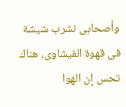وأصحابى نشرب شيشة فى قهوة الفيشاوى، هناك تحس إن الهوا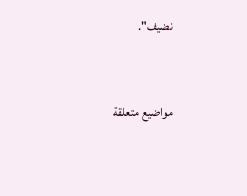نضيف".


مواضيع متعلقة